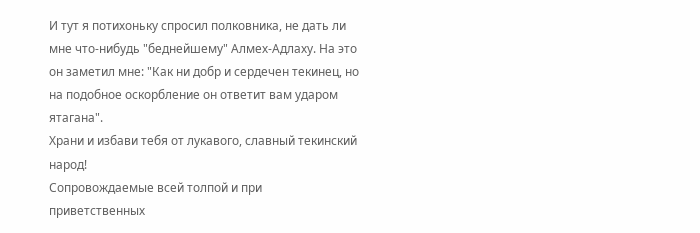И тут я потихоньку спросил полковника, не дать ли мне что-нибудь "беднейшему" Алмех-Адлаху. На это он заметил мне: "Как ни добр и сердечен текинец, но на подобное оскорбление он ответит вам ударом ятагана".
Храни и избави тебя от лукавого, славный текинский народ!
Сопровождаемые всей толпой и при приветственных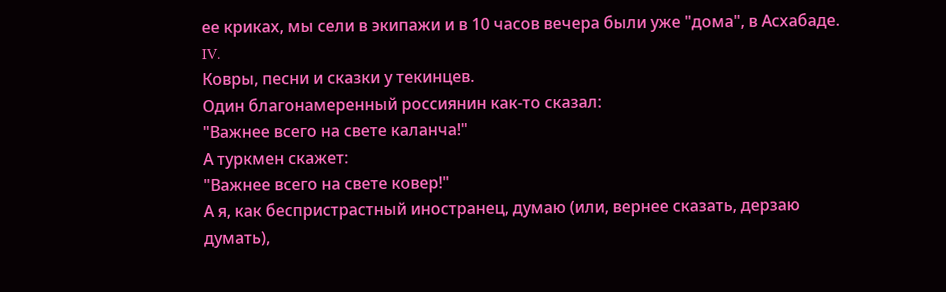ее криках, мы сели в экипажи и в 10 часов вечера были уже "дома", в Асхабаде.
IV.
Ковры, песни и сказки у текинцев.
Один благонамеренный россиянин как-то сказал:
"Важнее всего на свете каланча!"
А туркмен скажет:
"Важнее всего на свете ковер!"
А я, как беспристрастный иностранец, думаю (или, вернее сказать, дерзаю думать),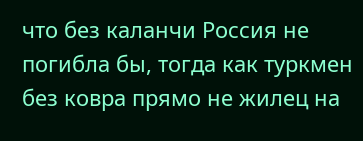что без каланчи Россия не погибла бы, тогда как туркмен без ковра прямо не жилец на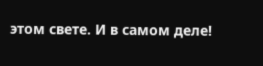этом свете. И в самом деле!